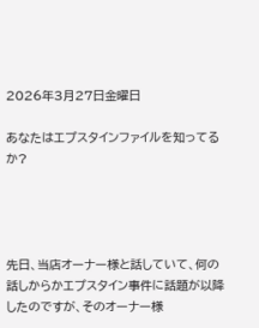2026年3月27日金曜日

あなたはエプスタインファイルを知ってるか?




先日、当店オーナー様と話していて、何の話しからかエプスタイン事件に話題が以降したのですが、そのオーナー様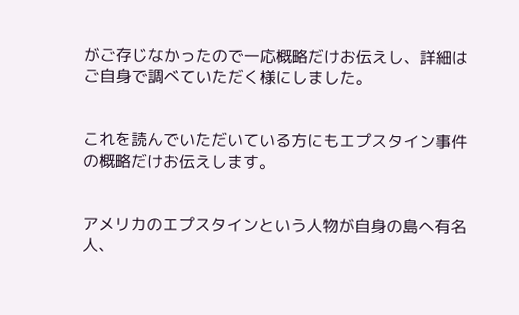がご存じなかったので一応概略だけお伝えし、詳細はご自身で調べていただく様にしました。


これを読んでいただいている方にもエプスタイン事件の概略だけお伝えします。


アメリカのエプスタインという人物が自身の島へ有名人、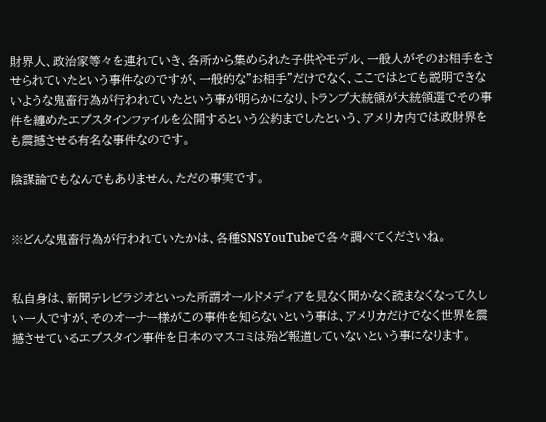財界人、政治家等々を連れていき、各所から集められた子供やモデル、一般人がそのお相手をさせられていたという事件なのですが、一般的な”お相手”だけでなく、ここではとても説明できないような鬼畜行為が行われていたという事が明らかになり、トランプ大統領が大統領選でその事件を纏めたエプスタインファイルを公開するという公約までしたという、アメリカ内では政財界をも震撼させる有名な事件なのです。

陰謀論でもなんでもありません、ただの事実です。


※どんな鬼畜行為が行われていたかは、各種SNSYouTubeで各々調べてくださいね。


私自身は、新聞テレビラジオといった所謂オールドメディアを見なく聞かなく読まなくなって久しい一人ですが、そのオーナー様がこの事件を知らないという事は、アメリカだけでなく世界を震撼させているエプスタイン事件を日本のマスコミは殆ど報道していないという事になります。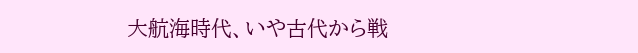大航海時代、いや古代から戦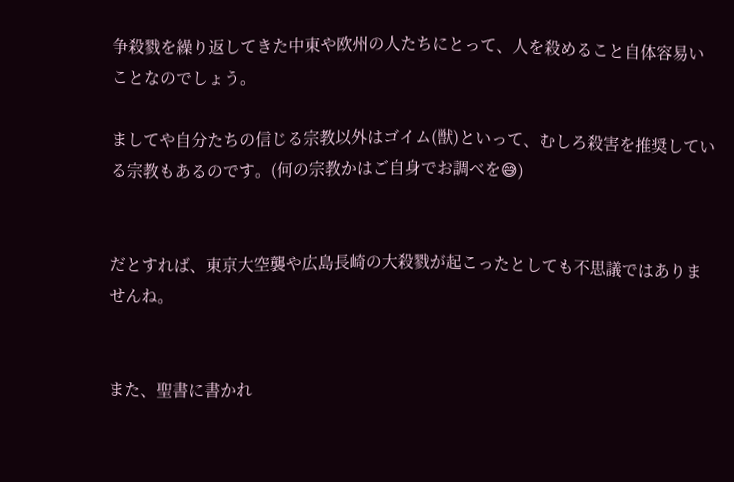争殺戮を繰り返してきた中東や欧州の人たちにとって、人を殺めること自体容易いことなのでしょう。

ましてや自分たちの信じる宗教以外はゴイム(獣)といって、むしろ殺害を推奨している宗教もあるのです。(何の宗教かはご自身でお調べを😅)


だとすれば、東京大空襲や広島長崎の大殺戮が起こったとしても不思議ではありませんね。


また、聖書に書かれ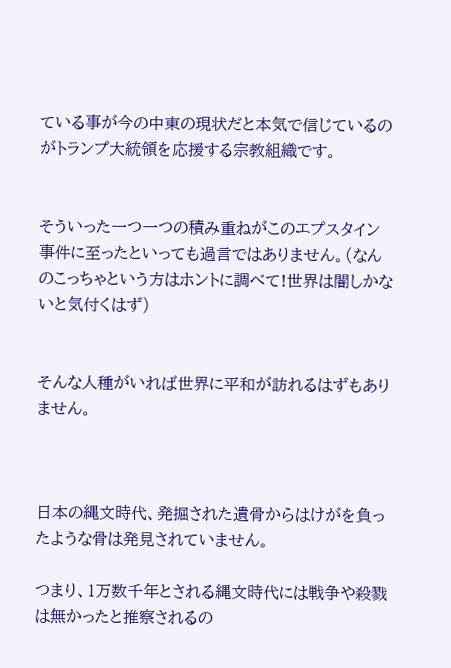ている事が今の中東の現状だと本気で信じているのがトランプ大統領を応援する宗教組織です。


そういった一つ一つの積み重ねがこのエプスタイン事件に至ったといっても過言ではありません。(なんのこっちゃという方はホントに調べて!世界は闇しかないと気付くはず)


そんな人種がいれば世界に平和が訪れるはずもありません。



日本の縄文時代、発掘された遺骨からはけがを負ったような骨は発見されていません。

つまり、1万数千年とされる縄文時代には戦争や殺戮は無かったと推察されるの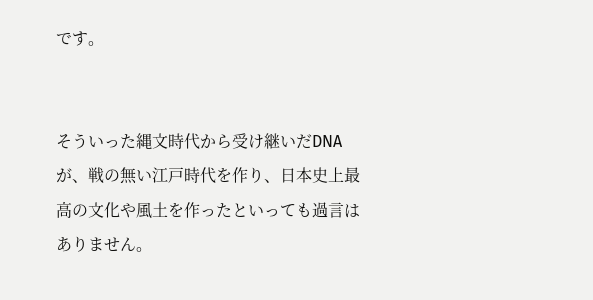です。


そういった縄文時代から受け継いだDNAが、戦の無い江戸時代を作り、日本史上最高の文化や風土を作ったといっても過言はありません。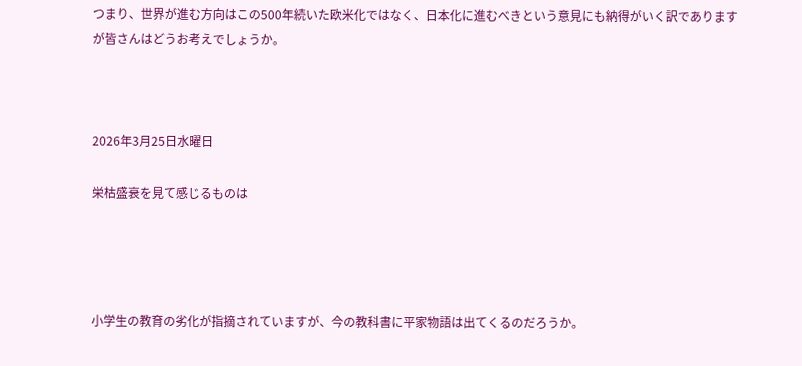つまり、世界が進む方向はこの500年続いた欧米化ではなく、日本化に進むべきという意見にも納得がいく訳でありますが皆さんはどうお考えでしょうか。



2026年3月25日水曜日

栄枯盛衰を見て感じるものは




小学生の教育の劣化が指摘されていますが、今の教科書に平家物語は出てくるのだろうか。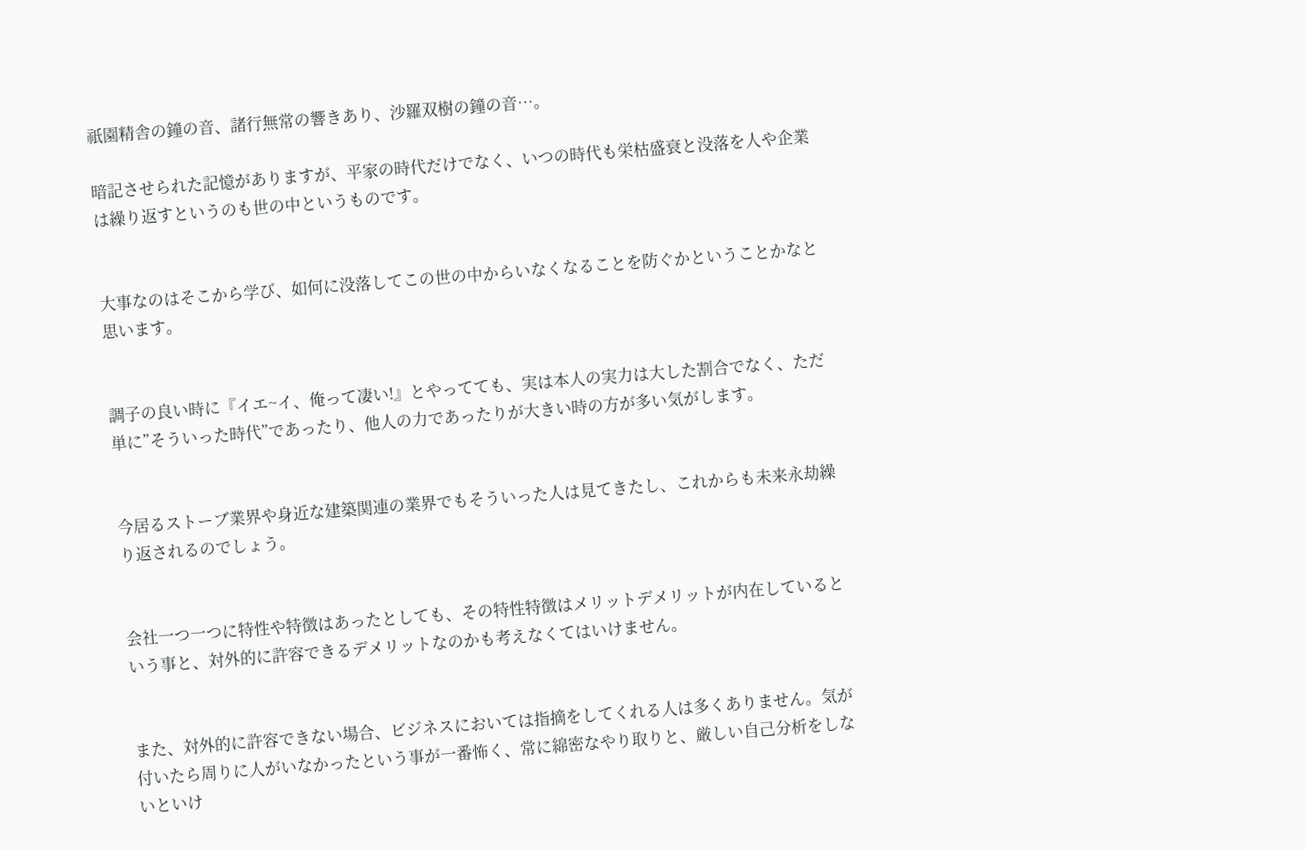祇園精舎の鐘の音、諸行無常の響きあり、沙羅双樹の鐘の音…。

暗記させられた記憶がありますが、平家の時代だけでなく、いつの時代も栄枯盛衰と没落を人や企業は繰り返すというのも世の中というものです。


大事なのはそこから学び、如何に没落してこの世の中からいなくなることを防ぐかということかなと思います。


調子の良い時に『イエ~イ、俺って凄い!』とやってても、実は本人の実力は大した割合でなく、ただ単に”そういった時代”であったり、他人の力であったりが大きい時の方が多い気がします。


今居るストーブ業界や身近な建築関連の業界でもそういった人は見てきたし、これからも未来永劫繰り返されるのでしょう。


会社一つ一つに特性や特徴はあったとしても、その特性特徴はメリットデメリットが内在しているという事と、対外的に許容できるデメリットなのかも考えなくてはいけません。


また、対外的に許容できない場合、ビジネスにおいては指摘をしてくれる人は多くありません。気が付いたら周りに人がいなかったという事が一番怖く、常に綿密なやり取りと、厳しい自己分析をしないといけ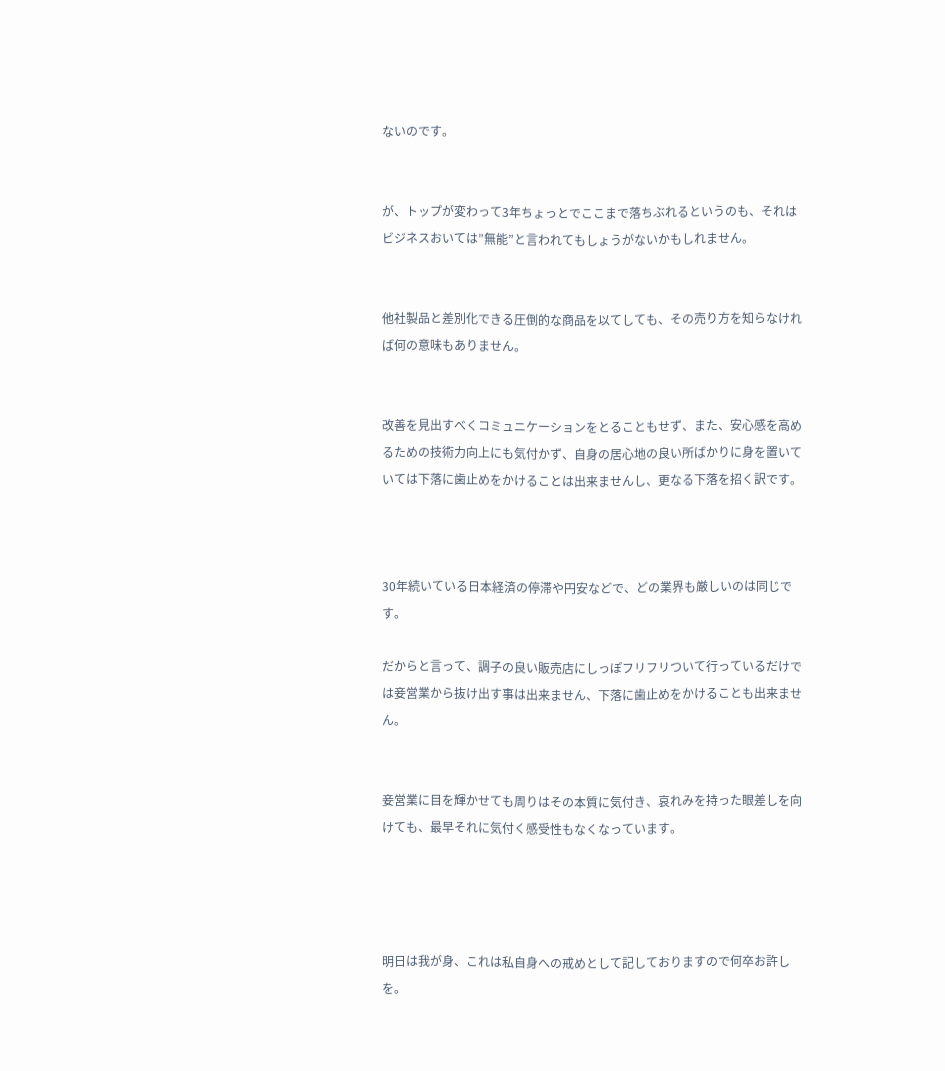ないのです。


が、トップが変わって3年ちょっとでここまで落ちぶれるというのも、それはビジネスおいては”無能”と言われてもしょうがないかもしれません。


他社製品と差別化できる圧倒的な商品を以てしても、その売り方を知らなければ何の意味もありません。


改善を見出すべくコミュニケーションをとることもせず、また、安心感を高めるための技術力向上にも気付かず、自身の居心地の良い所ばかりに身を置いていては下落に歯止めをかけることは出来ませんし、更なる下落を招く訳です。



30年続いている日本経済の停滞や円安などで、どの業界も厳しいのは同じです。

だからと言って、調子の良い販売店にしっぽフリフリついて行っているだけでは妾営業から抜け出す事は出来ません、下落に歯止めをかけることも出来ません。


妾営業に目を輝かせても周りはその本質に気付き、哀れみを持った眼差しを向けても、最早それに気付く感受性もなくなっています。




明日は我が身、これは私自身への戒めとして記しておりますので何卒お許しを。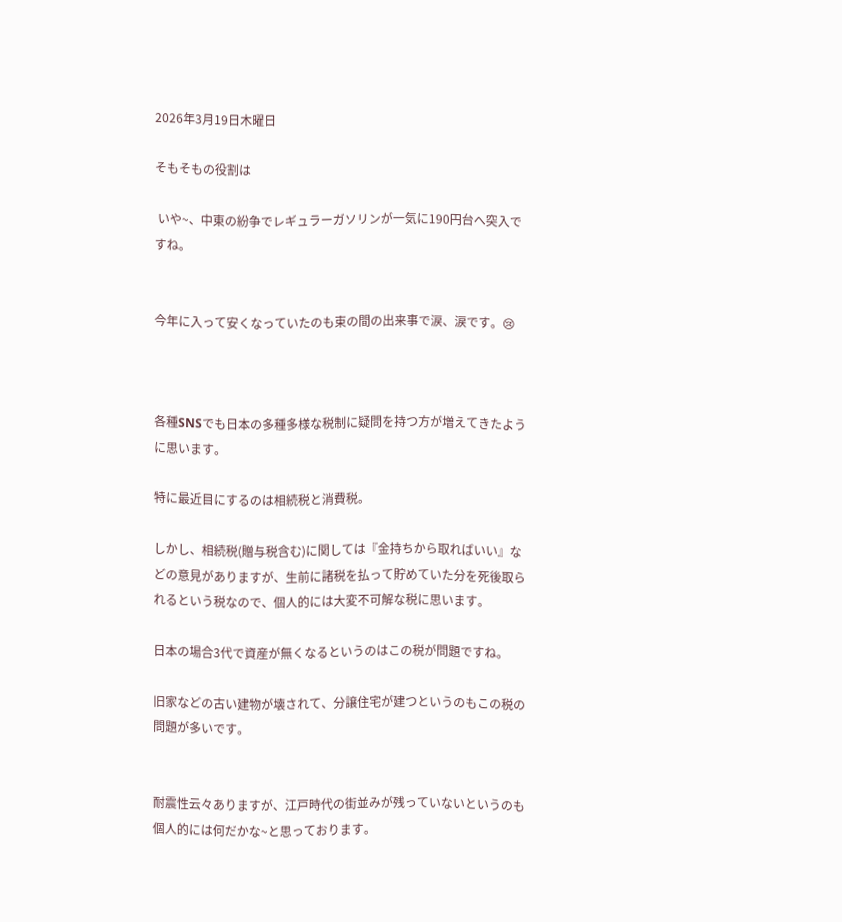2026年3月19日木曜日

そもそもの役割は

 いや~、中東の紛争でレギュラーガソリンが一気に190円台へ突入ですね。


今年に入って安くなっていたのも束の間の出来事で涙、涙です。😢



各種SNSでも日本の多種多様な税制に疑問を持つ方が増えてきたように思います。

特に最近目にするのは相続税と消費税。

しかし、相続税(贈与税含む)に関しては『金持ちから取ればいい』などの意見がありますが、生前に諸税を払って貯めていた分を死後取られるという税なので、個人的には大変不可解な税に思います。

日本の場合3代で資産が無くなるというのはこの税が問題ですね。

旧家などの古い建物が壊されて、分譲住宅が建つというのもこの税の問題が多いです。


耐震性云々ありますが、江戸時代の街並みが残っていないというのも個人的には何だかな~と思っております。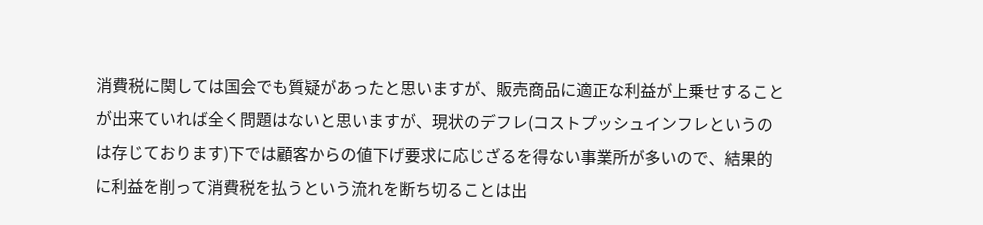消費税に関しては国会でも質疑があったと思いますが、販売商品に適正な利益が上乗せすることが出来ていれば全く問題はないと思いますが、現状のデフレ(コストプッシュインフレというのは存じております)下では顧客からの値下げ要求に応じざるを得ない事業所が多いので、結果的に利益を削って消費税を払うという流れを断ち切ることは出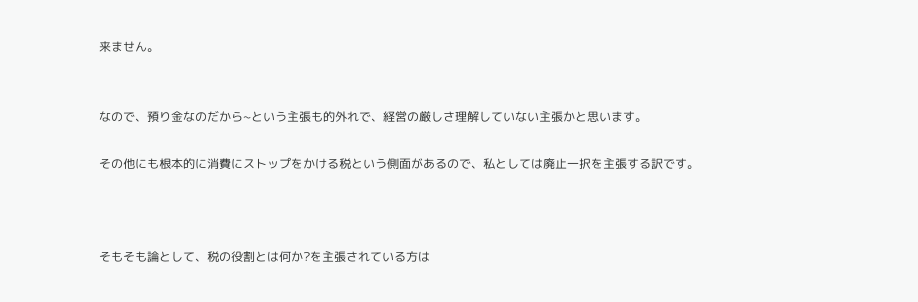来ません。


なので、預り金なのだから~という主張も的外れで、経営の厳しさ理解していない主張かと思います。

その他にも根本的に消費にストップをかける税という側面があるので、私としては廃止一択を主張する訳です。



そもそも論として、税の役割とは何か?を主張されている方は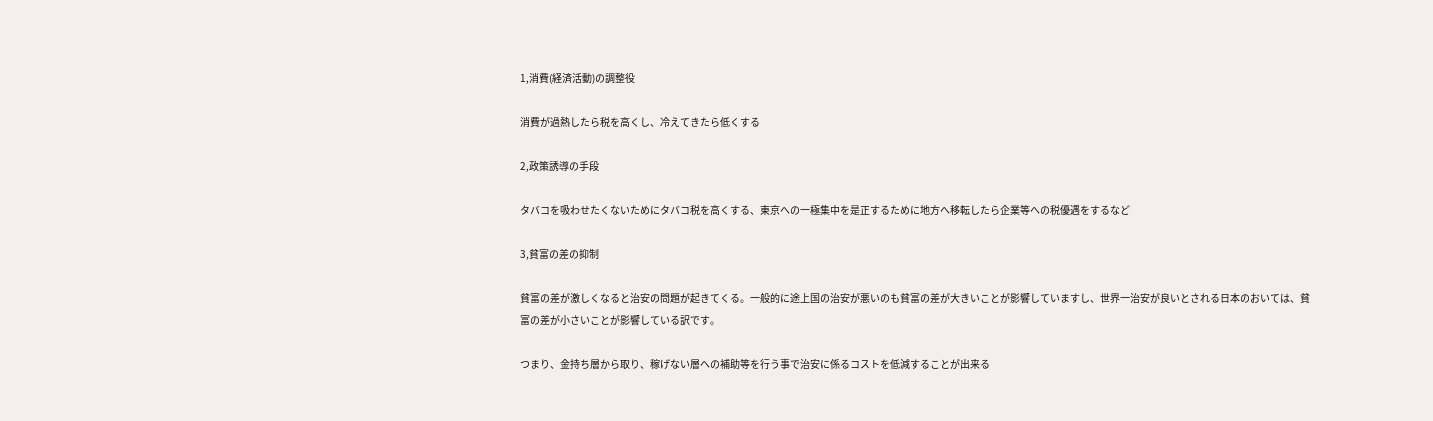1,消費(経済活動)の調整役

消費が過熱したら税を高くし、冷えてきたら低くする

2,政策誘導の手段

タバコを吸わせたくないためにタバコ税を高くする、東京への一極集中を是正するために地方へ移転したら企業等への税優遇をするなど

3,貧富の差の抑制

貧富の差が激しくなると治安の問題が起きてくる。一般的に途上国の治安が悪いのも貧富の差が大きいことが影響していますし、世界一治安が良いとされる日本のおいては、貧富の差が小さいことが影響している訳です。

つまり、金持ち層から取り、稼げない層への補助等を行う事で治安に係るコストを低減することが出来る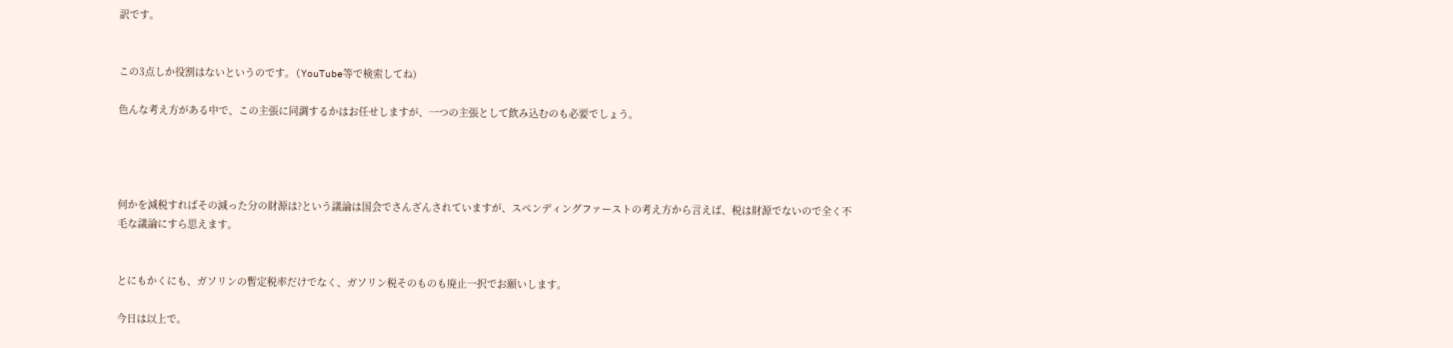訳です。


この3点しか役割はないというのです。(YouTube等で検索してね)

色んな考え方がある中で、この主張に同調するかはお任せしますが、一つの主張として飲み込むのも必要でしょう。




何かを減税すればその減った分の財源は?という議論は国会でさんざんされていますが、スペンディングファーストの考え方から言えば、税は財源でないので全く不毛な議論にすら思えます。


とにもかくにも、ガソリンの暫定税率だけでなく、ガソリン税そのものも廃止一択でお願いします。

今日は以上で。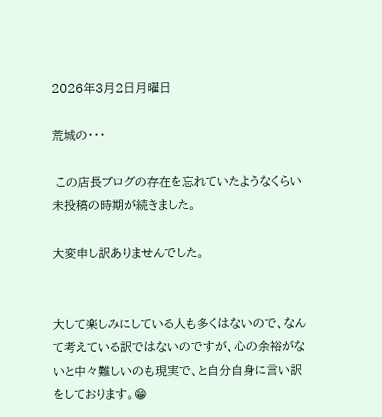2026年3月2日月曜日

荒城の・・・

 この店長ブログの存在を忘れていたようなくらい未投稿の時期が続きました。

大変申し訳ありませんでした。


大して楽しみにしている人も多くはないので、なんて考えている訳ではないのですが、心の余裕がないと中々難しいのも現実で、と自分自身に言い訳をしております。😁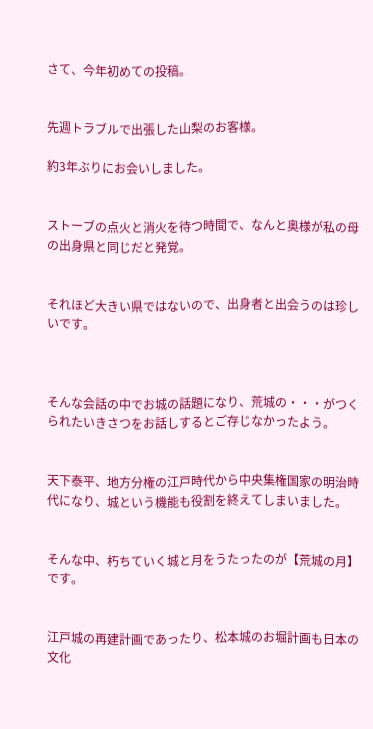さて、今年初めての投稿。


先週トラブルで出張した山梨のお客様。

約3年ぶりにお会いしました。


ストーブの点火と消火を待つ時間で、なんと奥様が私の母の出身県と同じだと発覚。


それほど大きい県ではないので、出身者と出会うのは珍しいです。



そんな会話の中でお城の話題になり、荒城の・・・がつくられたいきさつをお話しするとご存じなかったよう。


天下泰平、地方分権の江戸時代から中央集権国家の明治時代になり、城という機能も役割を終えてしまいました。


そんな中、朽ちていく城と月をうたったのが【荒城の月】です。


江戸城の再建計画であったり、松本城のお堀計画も日本の文化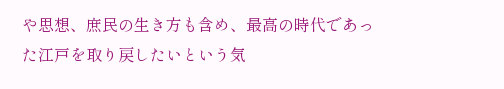や思想、庶民の生き方も含め、最高の時代であった江戸を取り戻したいという気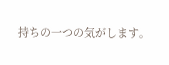持ちの一つの気がします。